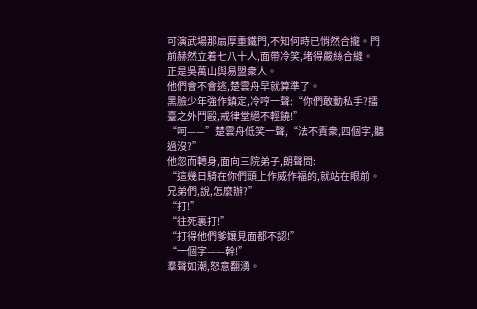可演武場那扇厚重鐵門,不知何時已悄然合攏。門前赫然立着七八十人,面帶冷笑,堵得嚴絲合縫。
正是吳萬山與易盟衆人。
他們會不會逃,楚雲舟早就算準了。
黑臉少年強作鎮定,冷哼一聲:“你們敢動私手?擂臺之外鬥毆,戒律堂絕不輕饒!”
“呵——”楚雲舟低笑一聲,“法不責衆,四個字,聽過沒?”
他忽而轉身,面向三院弟子,朗聲問:
“這幾日騎在你們頭上作威作福的,就站在眼前。兄弟們,說,怎麼辦?”
“打!”
“往死裏打!”
“打得他們爹孃見面都不認!”
“一個字——幹!”
羣聲如潮,怒意翻湧。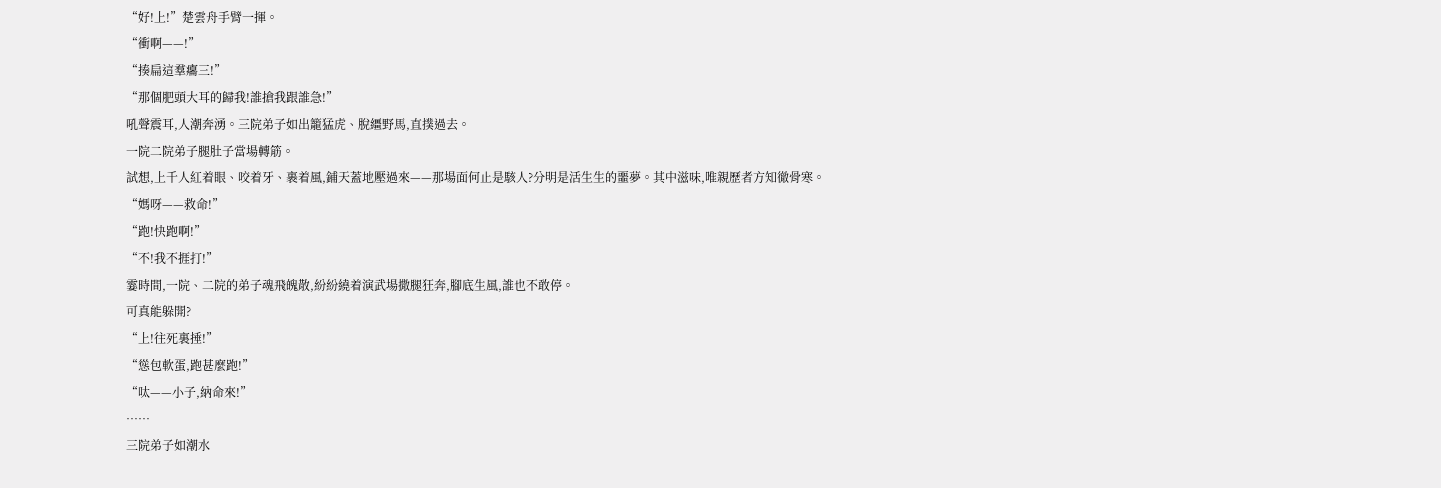“好!上!”楚雲舟手臂一揮。
“衝啊——!”
“揍扁這羣癟三!”
“那個肥頭大耳的歸我!誰搶我跟誰急!”
吼聲震耳,人潮奔湧。三院弟子如出籠猛虎、脫繮野馬,直撲過去。
一院二院弟子腿肚子當場轉筋。
試想,上千人紅着眼、咬着牙、裹着風,鋪天蓋地壓過來——那場面何止是駭人?分明是活生生的噩夢。其中滋味,唯親歷者方知徹骨寒。
“媽呀——救命!”
“跑!快跑啊!”
“不!我不捱打!”
霎時間,一院、二院的弟子魂飛魄散,紛紛繞着演武場撒腿狂奔,腳底生風,誰也不敢停。
可真能躲開?
“上!往死裏捶!”
“慫包軟蛋,跑甚麼跑!”
“呔——小子,納命來!”
……
三院弟子如潮水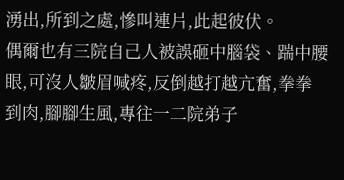湧出,所到之處,慘叫連片,此起彼伏。
偶爾也有三院自己人被誤砸中腦袋、踹中腰眼,可沒人皺眉喊疼,反倒越打越亢奮,拳拳到肉,腳腳生風,專往一二院弟子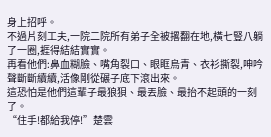身上招呼。
不過片刻工夫,一院二院所有弟子全被撂翻在地,橫七豎八躺了一圈,捱得結結實實。
再看他們:鼻血糊臉、嘴角裂口、眼眶烏青、衣衫撕裂,呻吟聲斷斷續續,活像剛從碾子底下滾出來。
這恐怕是他們這輩子最狼狽、最丟臉、最抬不起頭的一刻了。
“住手!都給我停!”楚雲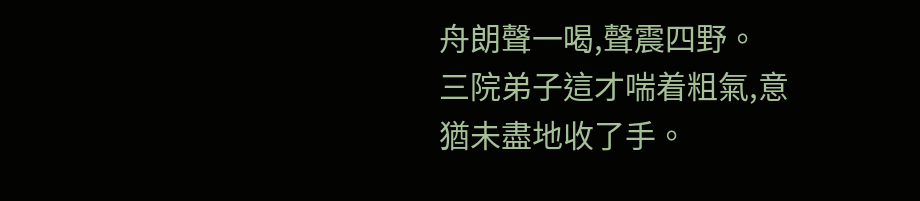舟朗聲一喝,聲震四野。
三院弟子這才喘着粗氣,意猶未盡地收了手。